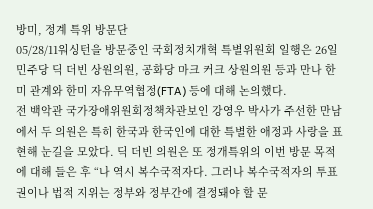방미, 정계 특위 방문단
05/28/11워싱턴을 방문중인 국회정치개혁 특별위원회 일행은 26일 민주당 딕 더빈 상원의원, 공화당 마크 커크 상원의원 등과 만나 한미 관계와 한미 자유무역협정(FTA) 등에 대해 논의했다.
전 백악관 국가장애위원회정책차관보인 강영우 박사가 주선한 만남에서 두 의원은 특히 한국과 한국인에 대한 특별한 애정과 사랑을 표현해 눈길을 모았다. 딕 더빈 의원은 또 정개특위의 이번 방문 목적에 대해 들은 후 “나 역시 복수국적자다. 그러나 복수국적자의 투표권이나 법적 지위는 정부와 정부간에 결정돼야 할 문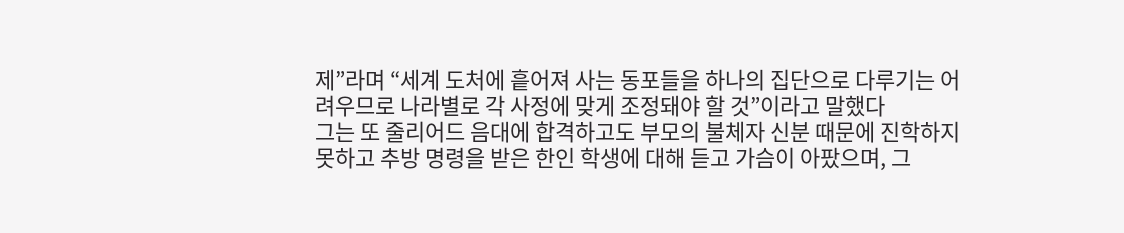제”라며 “세계 도처에 흩어져 사는 동포들을 하나의 집단으로 다루기는 어려우므로 나라별로 각 사정에 맞게 조정돼야 할 것”이라고 말했다
그는 또 줄리어드 음대에 합격하고도 부모의 불체자 신분 때문에 진학하지 못하고 추방 명령을 받은 한인 학생에 대해 듣고 가슴이 아팠으며, 그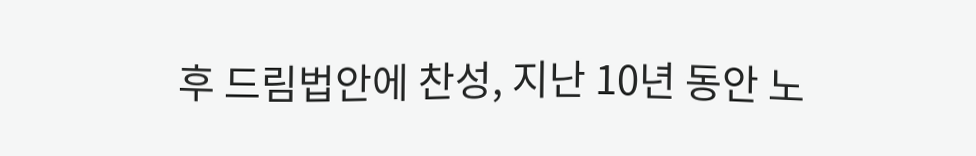후 드림법안에 찬성, 지난 10년 동안 노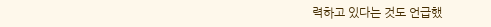력하고 있다는 것도 언급했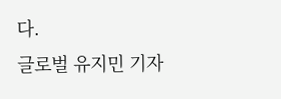다.
글로벌 유지민 기자